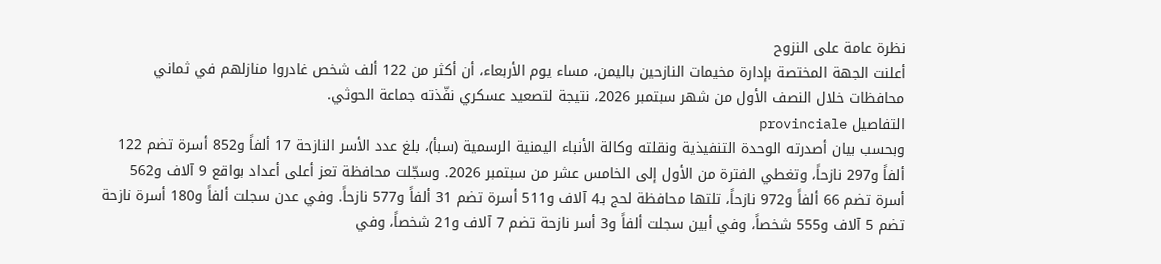نظرة عامة على النزوح
أعلنت الجهة المختصة بإدارة مخيمات النازحين باليمن، مساء يوم الأربعاء، أن أكثر من 122 ألف شخص غادروا منازلهم في ثماني محافظات خلال النصف الأول من شهر سبتمبر 2026، نتيجة لتصعيد عسكري نفّذته جماعة الحوثي.
التفاصيل provinciale
وبحسب بيان أصدرته الوحدة التنفيذية ونقلته وكالة الأنباء اليمنية الرسمية (سبأ)، بلغ عدد الأسر النازحة 17 ألفاً و852 أسرة تضم 122 ألفاً و297 نازحاً، وتغطي الفترة من الأول إلى الخامس عشر من سبتمبر 2026. وسجّلت محافظة تعز أعلى أعداد بواقع 9 آلاف و562 أسرة تضم 66 ألفاً و972 نازحاً، تلتها محافظة لحج بـ4 آلاف و511 أسرة تضم 31 ألفاً و577 نازحاً. وفي عدن سجلت ألفاً و180 أسرة نازحة تضم 5 آلاف و555 شخصاً، وفي أبين سجلت ألفاً و3 أسر نازحة تضم 7 آلاف و21 شخصاً، وفي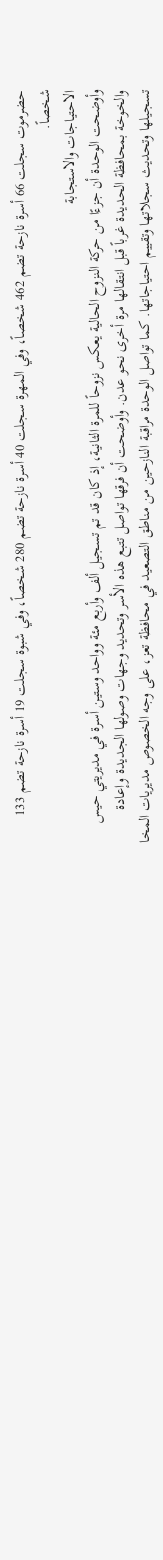حضرموت سجلت 66 أسرة نازحة تضم 462 شخصاً، وفي المهرة سجلت 40 أسرة نازحة تضم 280 شخصاً، وفي شبوة سجلت 19 أسرة نازحة تضم 133 شخصاً.
الاحتياجات والاستجابة
وأوضحت الوحدة أن جزءًا من حركة النزوح الحالية يعكس نزوحاً للمرة الثانية، إذ كان قد تم تسجيل ألف وأربع مئة وواحد وستين أسرة في مديريتي حيس والخوخة بمحافظة الحديدة غرباً قبل انتقالها مرة أخرى نحو عدن. وأوضحت أن فرقها تواصل تتبع هذه الأسر وتحديد وجهات وصولها الجديدة وإعادة تسجيلها وتحديث سجلاتها وتقييم احتياجاتها. كما تواصل الوحدة مراقبة النازحين من مناطق التصعيد في محافظة تعز، على وجه الخصوص مديريات المخا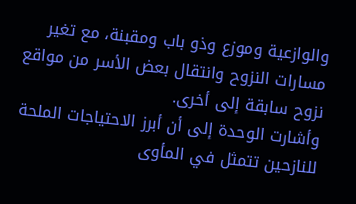والوازعية وموزع وذو باب ومقبنة، مع تغير مسارات النزوح وانتقال بعض الأسر من مواقع نزوح سابقة إلى أخرى.
وأشارت الوحدة إلى أن أبرز الاحتياجات الملحة للنازحين تتمثل في المأوى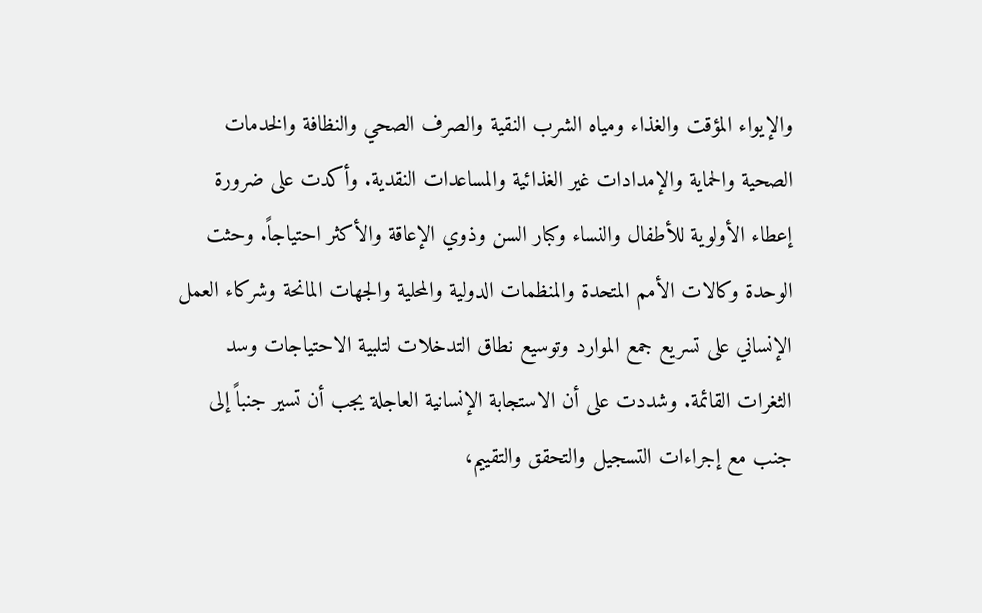والإيواء المؤقت والغذاء ومياه الشرب النقية والصرف الصحي والنظافة والخدمات الصحية والحماية والإمدادات غير الغذائية والمساعدات النقدية. وأكدت على ضرورة إعطاء الأولوية للأطفال والنساء وكبار السن وذوي الإعاقة والأكثر احتياجاً. وحثت الوحدة وكالات الأمم المتحدة والمنظمات الدولية والمحلية والجهات المانحة وشركاء العمل الإنساني على تسريع جمع الموارد وتوسيع نطاق التدخلات لتلبية الاحتياجات وسد الثغرات القائمة. وشددت على أن الاستجابة الإنسانية العاجلة يجب أن تسير جنباً إلى جنب مع إجراءات التسجيل والتحقق والتقييم،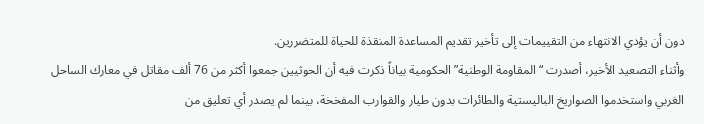دون أن يؤدي الانتهاء من التقييمات إلى تأخير تقديم المساعدة المنقذة للحياة للمتضررين.
وأثناء التصعيد الأخير، أصدرت “المقاومة الوطنية” الحكومية بياناً ذكرت فيه أن الحوثيين جمعوا أكثر من 76 ألف مقاتل في معارك الساحل الغربي واستخدموا الصواريخ الباليستية والطائرات بدون طيار والقوارب المفخخة، بينما لم يصدر أي تعليق من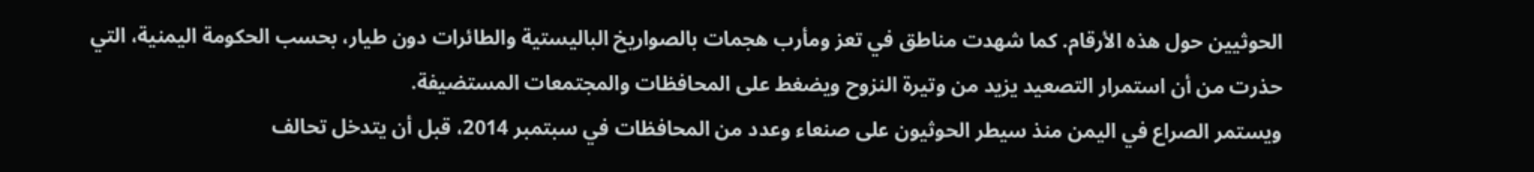الحوثيين حول هذه الأرقام. كما شهدت مناطق في تعز ومأرب هجمات بالصواريخ الباليستية والطائرات دون طيار، بحسب الحكومة اليمنية، التي حذرت من أن استمرار التصعيد يزيد من وتيرة النزوح ويضغط على المحافظات والمجتمعات المستضيفة.
ويستمر الصراع في اليمن منذ سيطر الحوثيون على صنعاء وعدد من المحافظات في سبتمبر 2014، قبل أن يتدخل تحالف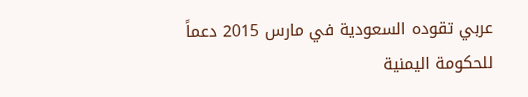عربي تقوده السعودية في مارس 2015 دعماً للحكومة اليمنية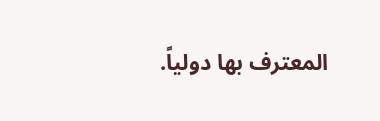المعترف بها دولياً.